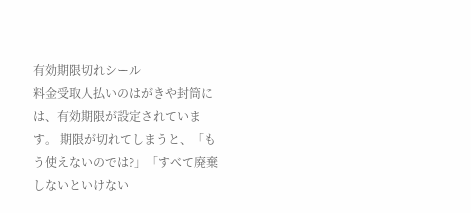有効期限切れシール
料金受取人払いのはがきや封筒には、有効期限が設定されています。 期限が切れてしまうと、「もう使えないのでは?」「すべて廃棄しないといけない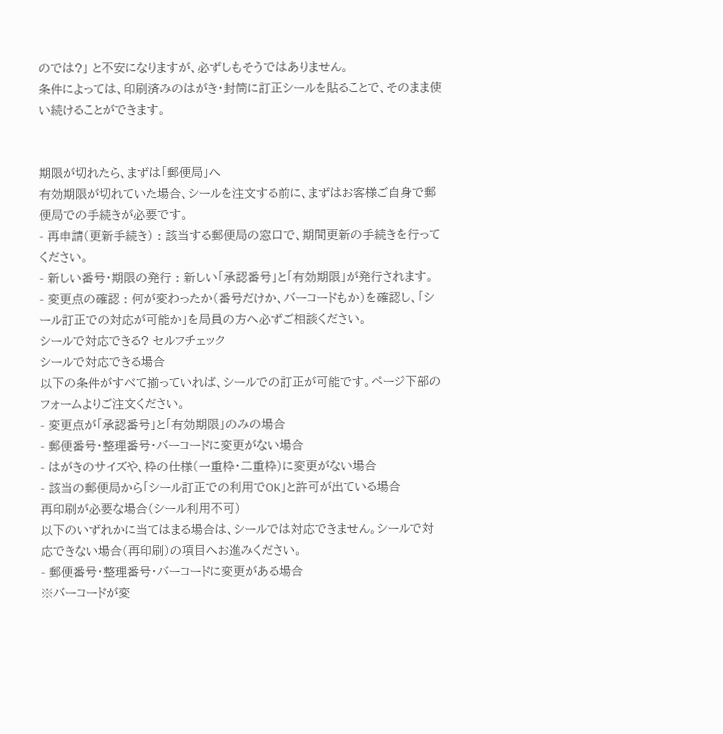のでは?」 と不安になりますが、必ずしもそうではありません。
条件によっては、印刷済みのはがき・封筒に訂正シールを貼ることで、そのまま使い続けることができます。


期限が切れたら、まずは「郵便局」へ
有効期限が切れていた場合、シールを注文する前に、まずはお客様ご自身で郵便局での手続きが必要です。
- 再申請(更新手続き) : 該当する郵便局の窓口で、期間更新の手続きを行ってください。
- 新しい番号・期限の発行 : 新しい「承認番号」と「有効期限」が発行されます。
- 変更点の確認 : 何が変わったか(番号だけか、バーコードもか)を確認し、「シール訂正での対応が可能か」を局員の方へ必ずご相談ください。
シールで対応できる? セルフチェック
シールで対応できる場合
以下の条件がすべて揃っていれば、シールでの訂正が可能です。ページ下部のフォームよりご注文ください。
- 変更点が「承認番号」と「有効期限」のみの場合
- 郵便番号・整理番号・バーコードに変更がない場合
- はがきのサイズや、枠の仕様(一重枠・二重枠)に変更がない場合
- 該当の郵便局から「シール訂正での利用でOK」と許可が出ている場合
再印刷が必要な場合(シール利用不可)
以下のいずれかに当てはまる場合は、シールでは対応できません。シールで対応できない場合(再印刷)の項目へお進みください。
- 郵便番号・整理番号・バーコードに変更がある場合
※バーコードが変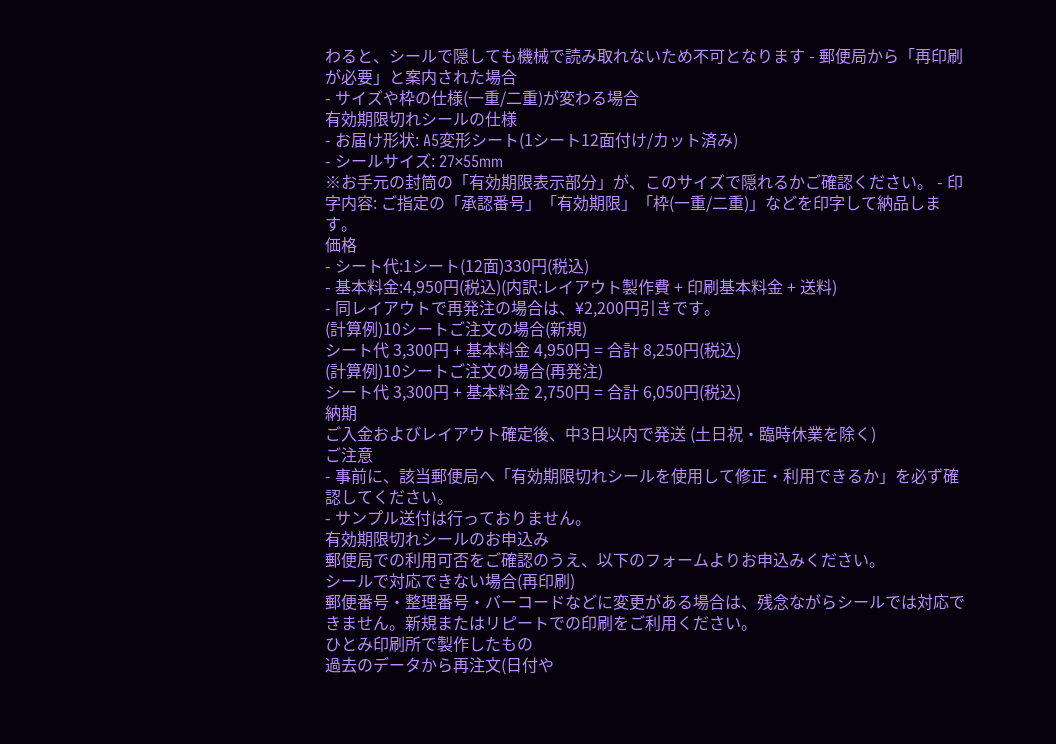わると、シールで隠しても機械で読み取れないため不可となります - 郵便局から「再印刷が必要」と案内された場合
- サイズや枠の仕様(一重/二重)が変わる場合
有効期限切れシールの仕様
- お届け形状: A5変形シート(1シート12面付け/カット済み)
- シールサイズ: 27×55mm
※お手元の封筒の「有効期限表示部分」が、このサイズで隠れるかご確認ください。 - 印字内容: ご指定の「承認番号」「有効期限」「枠(一重/二重)」などを印字して納品します。
価格
- シート代:1シート(12面)330円(税込)
- 基本料金:4,950円(税込)(内訳:レイアウト製作費 + 印刷基本料金 + 送料)
- 同レイアウトで再発注の場合は、¥2,200円引きです。
(計算例)10シートご注文の場合(新規)
シート代 3,300円 + 基本料金 4,950円 = 合計 8,250円(税込)
(計算例)10シートご注文の場合(再発注)
シート代 3,300円 + 基本料金 2,750円 = 合計 6,050円(税込)
納期
ご入金およびレイアウト確定後、中3日以内で発送 (土日祝・臨時休業を除く)
ご注意
- 事前に、該当郵便局へ「有効期限切れシールを使用して修正・利用できるか」を必ず確認してください。
- サンプル送付は行っておりません。
有効期限切れシールのお申込み
郵便局での利用可否をご確認のうえ、以下のフォームよりお申込みください。
シールで対応できない場合(再印刷)
郵便番号・整理番号・バーコードなどに変更がある場合は、残念ながらシールでは対応できません。新規またはリピートでの印刷をご利用ください。
ひとみ印刷所で製作したもの
過去のデータから再注文(日付や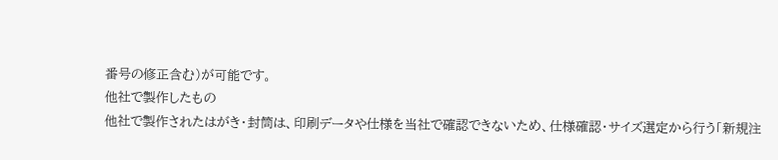番号の修正含む)が可能です。
他社で製作したもの
他社で製作されたはがき・封筒は、印刷データや仕様を当社で確認できないため、仕様確認・サイズ選定から行う「新規注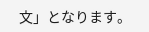文」となります。